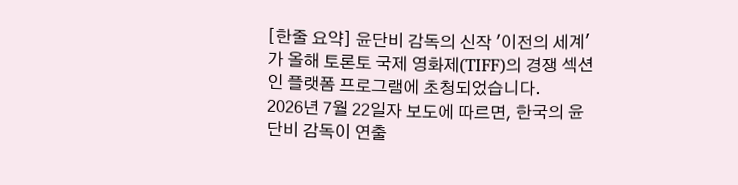[한줄 요약] 윤단비 감독의 신작 '이전의 세계'가 올해 토론토 국제 영화제(TIFF)의 경쟁 섹션인 플랫폼 프로그램에 초청되었습니다.
2026년 7월 22일자 보도에 따르면, 한국의 윤단비 감독이 연출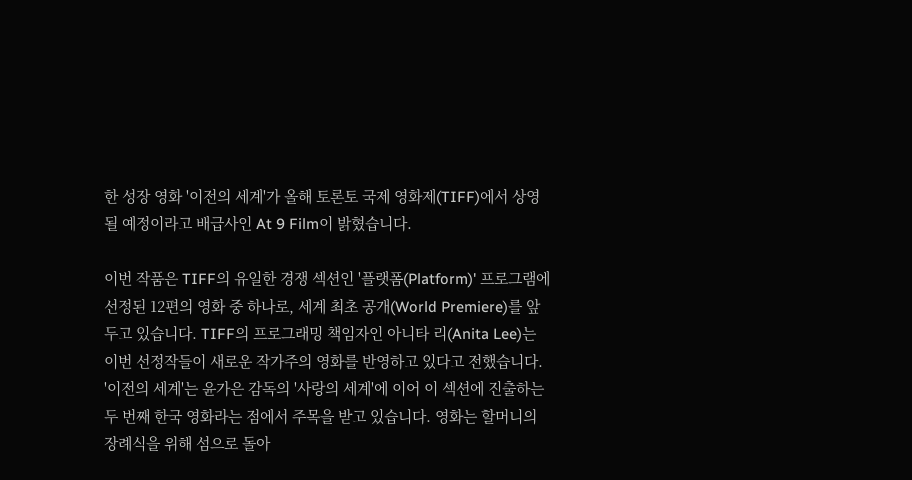한 성장 영화 '이전의 세계'가 올해 토론토 국제 영화제(TIFF)에서 상영될 예정이라고 배급사인 At 9 Film이 밝혔습니다.

이번 작품은 TIFF의 유일한 경쟁 섹션인 '플랫폼(Platform)' 프로그램에 선정된 12편의 영화 중 하나로, 세계 최초 공개(World Premiere)를 앞두고 있습니다. TIFF의 프로그래밍 책임자인 아니타 리(Anita Lee)는 이번 선정작들이 새로운 작가주의 영화를 반영하고 있다고 전했습니다.
'이전의 세계'는 윤가은 감독의 '사랑의 세계'에 이어 이 섹션에 진출하는 두 번째 한국 영화라는 점에서 주목을 받고 있습니다. 영화는 할머니의 장례식을 위해 섬으로 돌아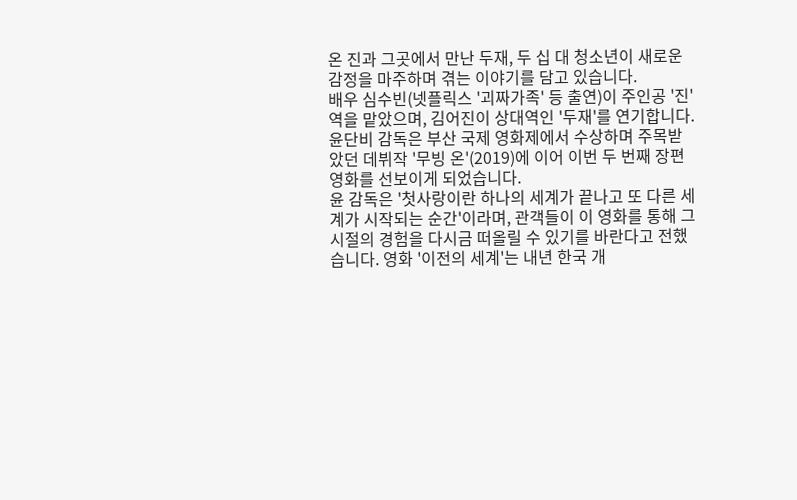온 진과 그곳에서 만난 두재, 두 십 대 청소년이 새로운 감정을 마주하며 겪는 이야기를 담고 있습니다.
배우 심수빈(넷플릭스 '괴짜가족' 등 출연)이 주인공 '진' 역을 맡았으며, 김어진이 상대역인 '두재'를 연기합니다. 윤단비 감독은 부산 국제 영화제에서 수상하며 주목받았던 데뷔작 '무빙 온'(2019)에 이어 이번 두 번째 장편 영화를 선보이게 되었습니다.
윤 감독은 '첫사랑이란 하나의 세계가 끝나고 또 다른 세계가 시작되는 순간'이라며, 관객들이 이 영화를 통해 그 시절의 경험을 다시금 떠올릴 수 있기를 바란다고 전했습니다. 영화 '이전의 세계'는 내년 한국 개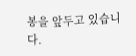봉을 앞두고 있습니다.